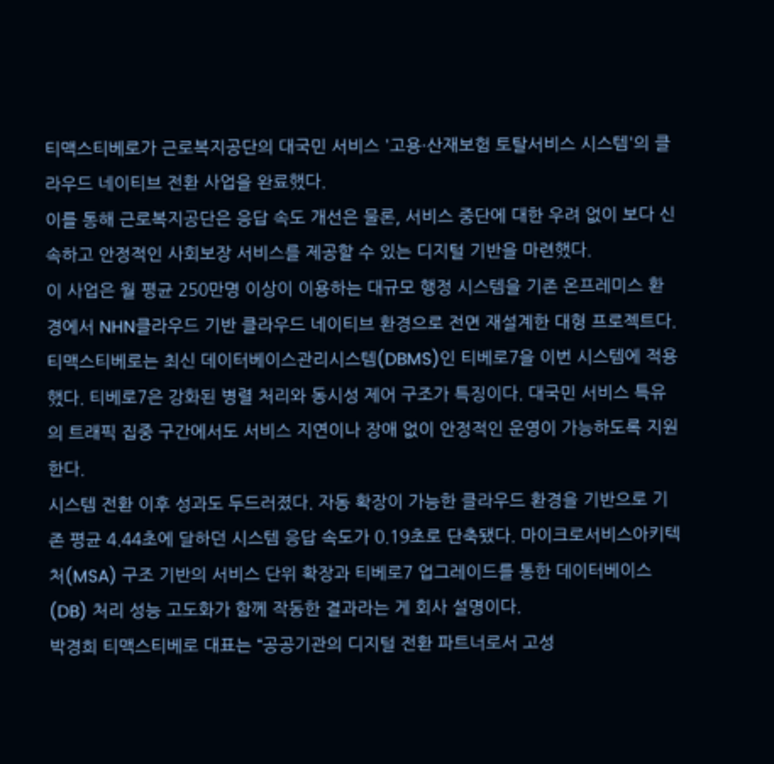티맥스티베로가 근로복지공단의 대국민 서비스 '고용·산재보험 토탈서비스 시스템'의 클라우드 네이티브 전환 사업을 완료했다.
이를 통해 근로복지공단은 응답 속도 개선은 물론, 서비스 중단에 대한 우려 없이 보다 신속하고 안정적인 사회보장 서비스를 제공할 수 있는 디지털 기반을 마련했다.
이 사업은 월 평균 250만명 이상이 이용하는 대규모 행정 시스템을 기존 온프레미스 환경에서 NHN클라우드 기반 클라우드 네이티브 환경으로 전면 재설계한 대형 프로젝트다.
티맥스티베로는 최신 데이터베이스관리시스템(DBMS)인 티베로7을 이번 시스템에 적용했다. 티베로7은 강화된 병렬 처리와 동시성 제어 구조가 특징이다. 대국민 서비스 특유의 트래픽 집중 구간에서도 서비스 지연이나 장애 없이 안정적인 운영이 가능하도록 지원한다.
시스템 전환 이후 성과도 두드러졌다. 자동 확장이 가능한 클라우드 환경을 기반으로 기존 평균 4.44초에 달하던 시스템 응답 속도가 0.19초로 단축됐다. 마이크로서비스아키텍처(MSA) 구조 기반의 서비스 단위 확장과 티베로7 업그레이드를 통한 데이터베이스(DB) 처리 성능 고도화가 함께 작동한 결과라는 게 회사 설명이다.
박경희 티맥스티베로 대표는 “공공기관의 디지털 전환 파트너로서 고성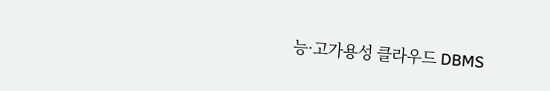능·고가용성 클라우드 DBMS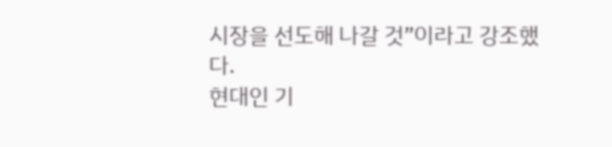시장을 선도해 나갈 것”이라고 강조했다.
현대인 기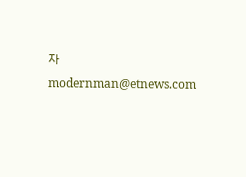자 modernman@etnews.com